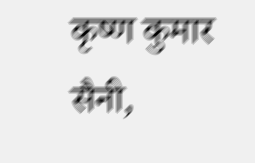कृष्ण कुमार सैनी,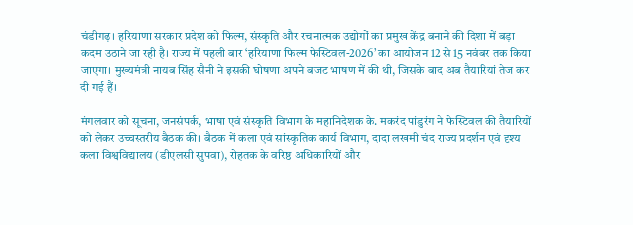चंडीगढ़। हरियाणा सरकार प्रदेश को फिल्म, संस्कृति और रचनात्मक उद्योगों का प्रमुख केंद्र बनाने की दिशा में बड़ा कदम उठाने जा रही है। राज्य में पहली बार ‘हरियाणा फिल्म फेस्टिवल-2026’ का आयोजन 12 से 15 नवंबर तक किया जाएगा। मुख्यमंत्री नायब सिंह सैनी ने इसकी घोषणा अपने बजट भाषण में की थी, जिसके बाद अब तैयारियां तेज कर दी गई हैं।

मंगलवार को सूचना, जनसंपर्क, भाषा एवं संस्कृति विभाग के महानिदेशक के. मकरंद पांडुरंग ने फेस्टिवल की तैयारियों को लेकर उच्चस्तरीय बैठक की। बैठक में कला एवं सांस्कृतिक कार्य विभाग, दादा लखमी चंद राज्य प्रदर्शन एवं दृश्य कला विश्वविद्यालय (डीएलसी सुपवा), रोहतक के वरिष्ठ अधिकारियों और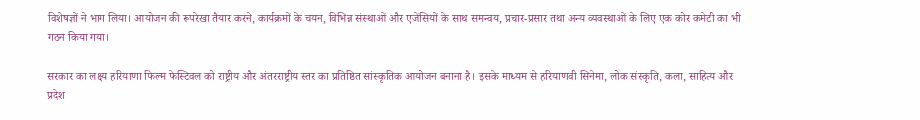विशेषज्ञों ने भाग लिया। आयोजन की रूपरेखा तैयार करने, कार्यक्रमों के चयन, विभिन्न संस्थाओं और एजेंसियों के साथ समन्वय, प्रचार-प्रसार तथा अन्य व्यवस्थाओं के लिए एक कोर कमेटी का भी गठन किया गया।

सरकार का लक्ष्य हरियाणा फिल्म फेस्टिवल को राष्ट्रीय और अंतरराष्ट्रीय स्तर का प्रतिष्ठित सांस्कृतिक आयोजन बनाना है। इसके माध्यम से हरियाणवी सिनेमा, लोक संस्कृति, कला, साहित्य और प्रदेश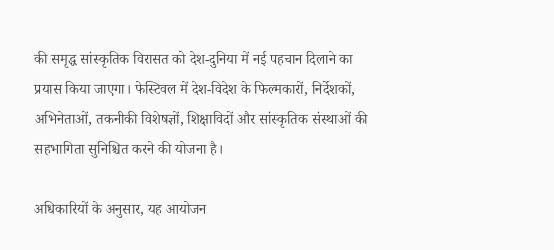की समृद्ध सांस्कृतिक विरासत को देश-दुनिया में नई पहचान दिलाने का प्रयास किया जाएगा। फेस्टिवल में देश-विदेश के फिल्मकारों, निर्देशकों, अभिनेताओं, तकनीकी विशेषज्ञों, शिक्षाविदों और सांस्कृतिक संस्थाओं की सहभागिता सुनिश्चित करने की योजना है।

अधिकारियों के अनुसार, यह आयोजन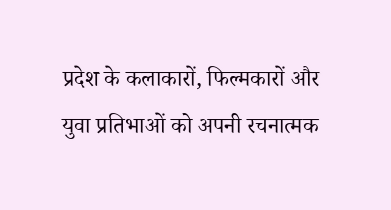प्रदेश के कलाकारों, फिल्मकारों और युवा प्रतिभाओं को अपनी रचनात्मक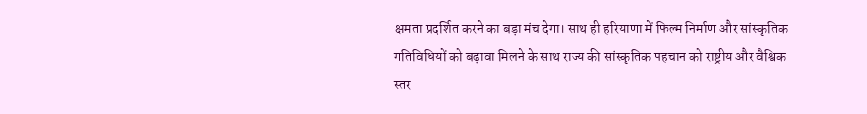क्षमता प्रदर्शित करने का बड़ा मंच देगा। साथ ही हरियाणा में फिल्म निर्माण और सांस्कृतिक गतिविधियों को बढ़ावा मिलने के साथ राज्य की सांस्कृतिक पहचान को राष्ट्रीय और वैश्विक स्तर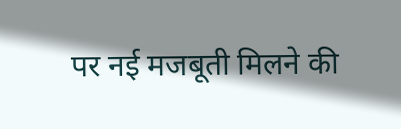पर नई मजबूती मिलने की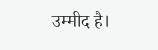उम्मीद है।